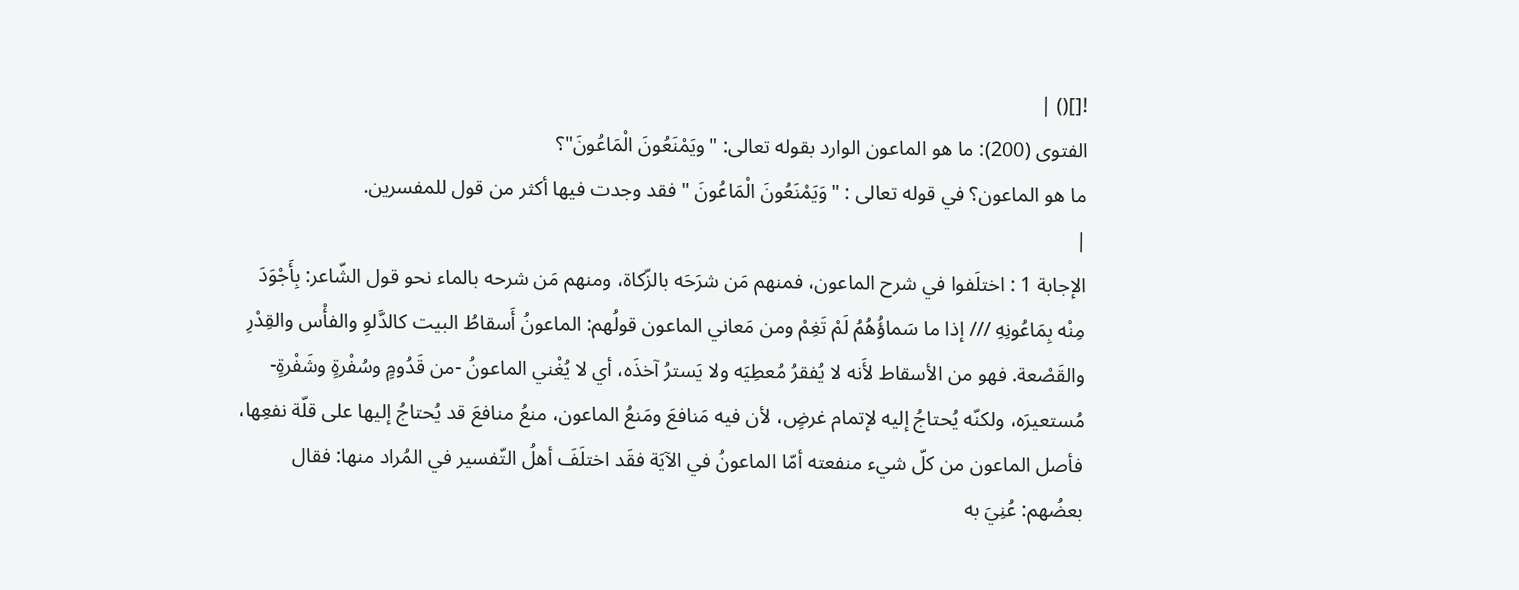![]() |
الفتوى (200): ما هو الماعون الوارد بقوله تعالى: "ويَمْنَعُونَ الْمَاعُونَ"؟
ما هو الماعون؟ في قوله تعالى : "وَيَمْنَعُونَ الْمَاعُونَ " فقد وجدت فيها أكثر من قول للمفسرين.
|
الإجابة 1 : اختلَفوا في شرح الماعون، فمنهم مَن شرَحَه بالزّكاة، ومنهم مَن شرحه بالماء نحو قول الشّاعر: بِأَجْوَدَ مِنْه بِمَاعُونِهِ /// إذا ما سَماؤُهُمُ لَمْ تَغِمْ ومن مَعاني الماعون قولُهم: الماعونُ أَسقاطُ البيت كالدَّلوِ والفأْس والقِدْرِ والقَصْعة. فهو من الأسقاط لأَنه لا يُفقرُ مُعطِيَه ولا يَسترُ آخذَه، أي لا يُغْني الماعونُ -من قَدُومٍ وسُفْرةٍ وشَفْرةٍ- مُستعيرَه، ولكنّه يُحتاجُ إليه لإتمام غرضٍ، لأن فيه مَنافعَ ومَنعُ الماعون، منعُ منافعَ قد يُحتاجُ إليها على قلّة نفعِها، فأصل الماعون من كلّ شيء منفعته أمّا الماعونُ في الآيَة فقَد اختلَفَ أهلُ التّفسير في المُراد منها: فقال بعضُهم: عُنِيَ به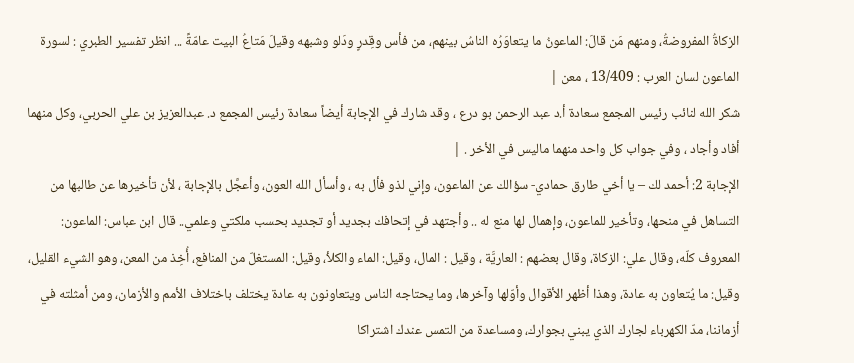الزكاةُ المفروضةُ، ومنهم مَن قالَ: الماعونُ ما يتعاوَرُه الناسُ بينهم، من فأس وقِدرٍ ودَلو وشبهه وقيلَ مَتاعُ البيت عامّةً ... انظر تفسير الطبري : لسورة الماعون لسان العرب : 13/409 ، معن |
شكر الله لنائب رئيس المجمع سعادة أ.د عبد الرحمن بو درع ، وقد شارك في الإجابة أيضاً سعادة رئيس المجمع د. عبدالعزيز بن علي الحربي، وكل منهما أفاد وأجاد ، وفي جواب كل واحد منهما ماليس في الأخر . |
الإجابة 2: أحمد لك – يا أخي طارق حمادي- سؤالك عن الماعون، وإني لذو فأل به ، وأسأل الله العون، وأعجَّل بالإجابة ، لأن تأخيرها عن طالبها من التساهل في منحها، وتأخير للماعون، وإهمال لها منع له .. وأجتهد في إتحافك بجديد أو تجديد بحسب ملكتي وعلمي.. قال ابن عباس: الماعون: المعروف كلّه، وقال علي: الزكاة، وقال بعضهم : العاريَّة ، وقيل : المال، وقيل: الماء والكلأ، وقيل: المستغلّ من المنافع، أُخِذ من المعن، وهو الشيء القليل، وقيل: ما يُتعاون به عادة، وهذا أظهر الأقوال وأوّلها وآخرها، وما يحتاجه الناس ويتعاونون به عادة يختلف باختلاف الأمم والأزمان، ومن أمثلته في أزماننا، مدّ الكهرباء لجارك الذي يبني بجوارك، ومساعدة من التمس عندك اشتراكا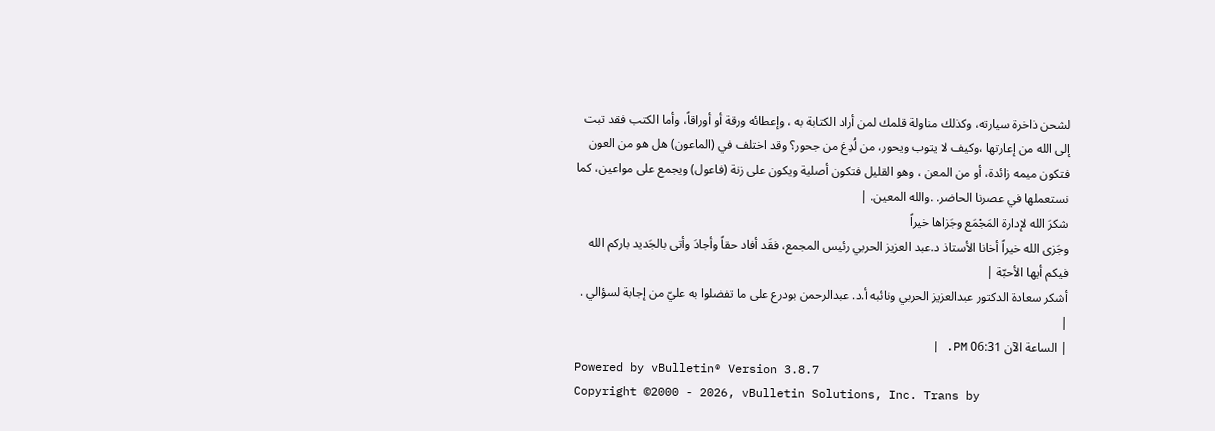لشحن ذاخرة سيارته، وكذلك مناولة قلمك لمن أراد الكتابة به ، وإعطائه ورقة أو أوراقاً، وأما الكتب فقد تبت إلى الله من إعارتها ،وكيف لا يتوب ويحور، من لُدِغ من جحور؟ وقد اختلف في (الماعون) هل هو من العون فتكون ميمه زائدة، أو من المعن ، وهو القليل فتكون أصلية ويكون على زنة (فاعول) ويجمع على مواعين، كما نستعملها في عصرنا الحاضر. .والله المعين. |
شكرَ الله لإدارة المَجْمَع وجَزاها خيراً
وجَزى الله خيراً أخانا الأستاذ د.عبد العزيز الحربي رئيس المجمع، فقَد أفاد حقاً وأجادَ وأتى بالجَديد باركم الله فيكم أيها الأحبّة |
أشكر سعادة الدكتور عبدالعزيز الحربي ونائبه أ.د. عبدالرحمن بودرع على ما تفضلوا به عليّ من إجابة لسؤالي .
|
| الساعة الآن 06:31 PM. |
Powered by vBulletin® Version 3.8.7
Copyright ©2000 - 2026, vBulletin Solutions, Inc. Trans by